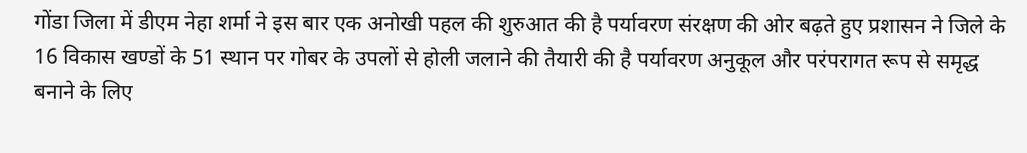गोंडा जिला में डीएम नेहा शर्मा ने इस बार एक अनोखी पहल की शुरुआत की है पर्यावरण संरक्षण की ओर बढ़ते हुए प्रशासन ने जिले के 16 विकास खण्डों के 51 स्थान पर गोबर के उपलों से होली जलाने की तैयारी की है पर्यावरण अनुकूल और परंपरागत रूप से समृद्ध बनाने के लिए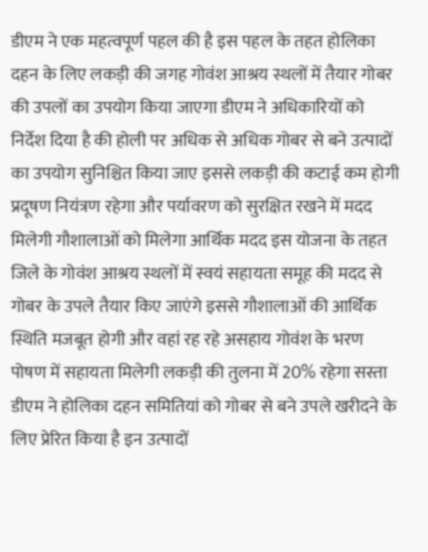डीएम ने एक महत्वपूर्ण पहल की है इस पहल के तहत होलिका दहन के लिए लकड़ी की जगह गोवंश आश्रय स्थलों में तैयार गोबर की उपलों का उपयोग किया जाएगा डीएम ने अधिकारियों को निर्देश दिया है की होली पर अधिक से अधिक गोबर से बने उत्पादों का उपयोग सुनिश्चित किया जाए इससे लकड़ी की कटाई कम होगी प्रदूषण नियंत्रण रहेगा और पर्यावरण को सुरक्षित रखने में मदद मिलेगी गौशालाओं को मिलेगा आर्थिक मदद इस योजना के तहत जिले के गोवंश आश्रय स्थलों में स्वयं सहायता समूह की मदद से गोबर के उपले तैयार किए जाएंगे इससे गौशालाओं की आर्थिक स्थिति मजबूत होगी और वहां रह रहे असहाय गोवंश के भरण पोषण में सहायता मिलेगी लकड़ी की तुलना में 20% रहेगा सस्ता डीएम ने होलिका दहन समितियां को गोबर से बने उपले खरीदने के लिए प्रेरित किया है इन उत्पादों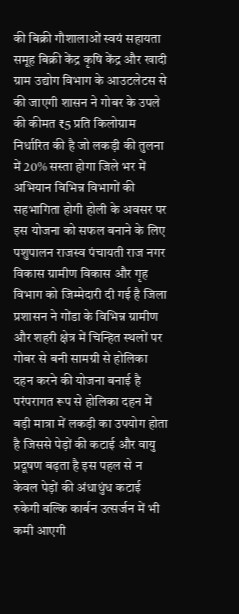की बिक्री गौशालाओं स्वयं सहायता समूह बिक्री केंद्र कृषि केंद्र और खादी ग्राम उद्योग विभाग के आउटलेटस से की जाएगी शासन ने गोबर के उपले की कीमत ₹5 प्रति किलोग्राम निर्धारित की है जो लकड़ी की तुलना में 20% सस्ता होगा जिले भर में अभियान विभिन्न विभागों की सहभागिता होगी होली के अवसर पर इस योजना को सफल बनाने के लिए पशुपालन राजस्व पंचायती राज नगर विकास ग्रामीण विकास और गृह विभाग को जिम्मेदारी दी गई है जिला प्रशासन ने गोंडा के विभिन्न ग्रामीण और शहरी क्षेत्र में चिन्हित स्थलों पर गोबर से बनी सामग्री से होलिका दहन करने की योजना बनाई है परंपरागत रूप से होलिका दहन में बड़ी मात्रा में लकड़ी का उपयोग होता है जिससे पेड़ों की कटाई और वायु प्रदूषण बढ़ता है इस पहल से न केवल पेड़ों की अंधाधुंध कटाई रुकेगी बल्कि कार्बन उत्सर्जन में भी कमी आएगी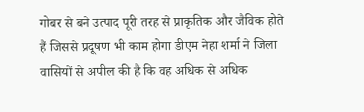गोबर से बने उत्पाद पूरी तरह से प्राकृतिक और जैविक होते हैं जिससे प्रदूषण भी काम होगा डीएम नेहा शर्मा ने जिला वासियों से अपील की है कि वह अधिक से अधिक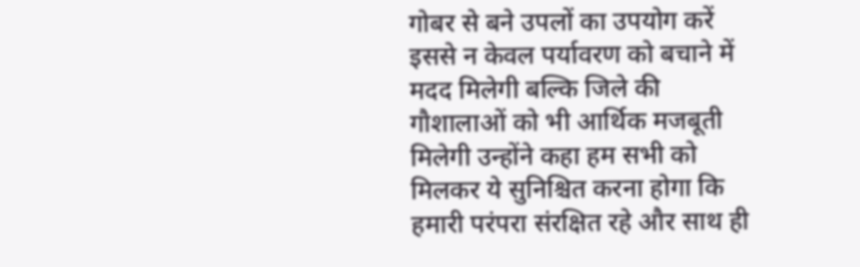गोबर से बने उपलों का उपयोग करें इससे न केवल पर्यावरण को बचाने में मदद मिलेगी बल्कि जिले की गौशालाओं को भी आर्थिक मजबूती मिलेगी उन्होंने कहा हम सभी को मिलकर ये सुनिश्चित करना होगा कि हमारी परंपरा संरक्षित रहे और साथ ही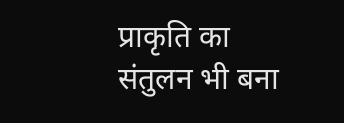प्राकृति का संतुलन भी बना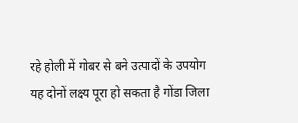रहे होली में गोबर से बने उत्पादों के उपयोग यह दोनों लक्ष्य पूरा हो सकता है गोंडा जिला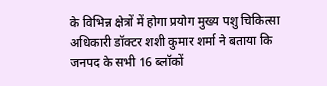के विभिन्न क्षेत्रों में होगा प्रयोग मुख्य पशु चिकित्सा अधिकारी डॉक्टर शशी कुमार शर्मा ने बताया कि जनपद के सभी 16 ब्लॉकों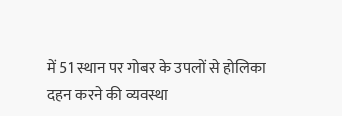में 51 स्थान पर गोबर के उपलों से होलिका दहन करने की व्यवस्था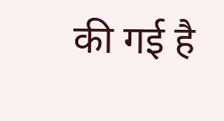की गई है